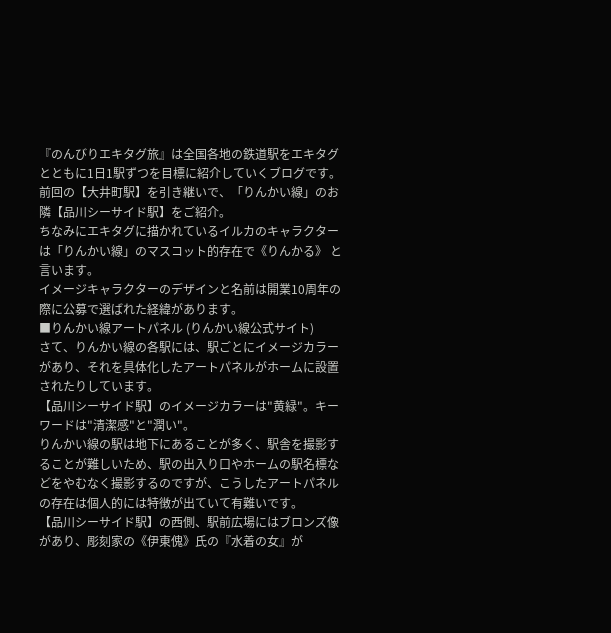『のんびりエキタグ旅』は全国各地の鉄道駅をエキタグとともに1日1駅ずつを目標に紹介していくブログです。
前回の【大井町駅】を引き継いで、「りんかい線」のお隣【品川シーサイド駅】をご紹介。
ちなみにエキタグに描かれているイルカのキャラクターは「りんかい線」のマスコット的存在で《りんかる》 と言います。
イメージキャラクターのデザインと名前は開業10周年の際に公募で選ばれた経緯があります。
■りんかい線アートパネル (りんかい線公式サイト)
さて、りんかい線の各駅には、駅ごとにイメージカラーがあり、それを具体化したアートパネルがホームに設置されたりしています。
【品川シーサイド駅】のイメージカラーは"黄緑"。キーワードは"清潔感"と"潤い"。
りんかい線の駅は地下にあることが多く、駅舎を撮影することが難しいため、駅の出入り口やホームの駅名標などをやむなく撮影するのですが、こうしたアートパネルの存在は個人的には特徴が出ていて有難いです。
【品川シーサイド駅】の西側、駅前広場にはブロンズ像があり、彫刻家の《伊東傀》氏の『水着の女』が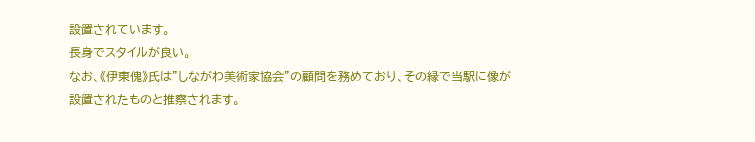設置されています。
長身でスタイルが良い。
なお、《伊東傀》氏は"しながわ美術家協会"の顧問を務めており、その縁で当駅に像が設置されたものと推察されます。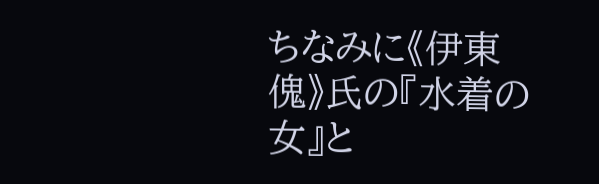ちなみに《伊東傀》氏の『水着の女』と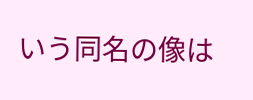いう同名の像は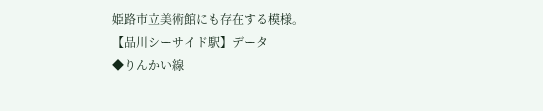姫路市立美術館にも存在する模様。
【品川シーサイド駅】データ
◆りんかい線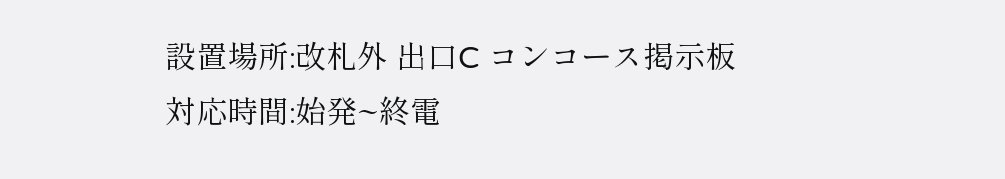設置場所:改札外 出口C コンコース掲示板
対応時間:始発~終電